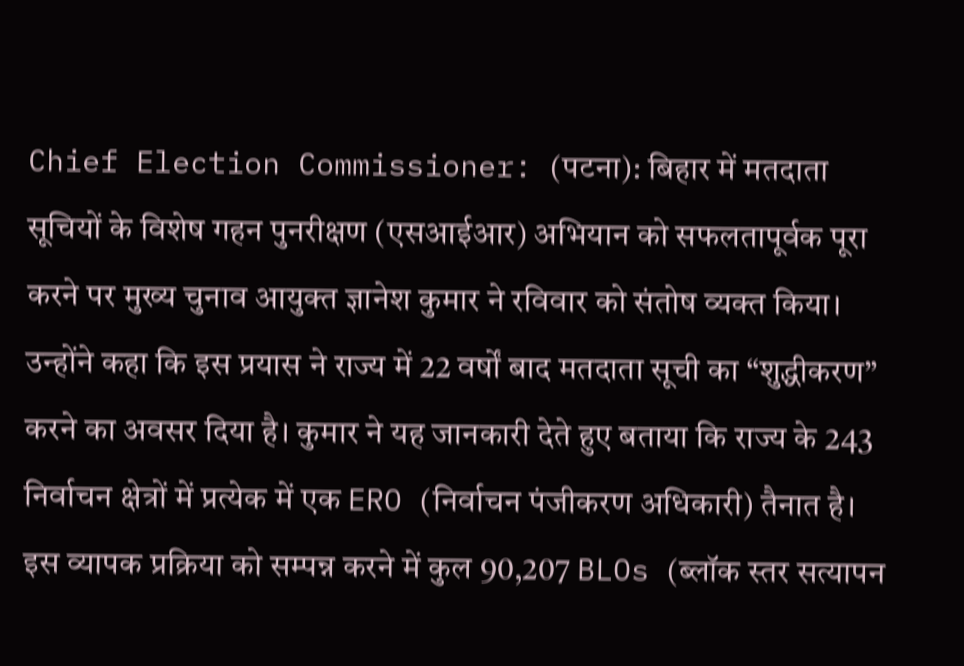Chief Election Commissioner: (पटना): बिहार में मतदाता सूचियों के विशेष गहन पुनरीक्षण (एसआईआर) अभियान को सफलतापूर्वक पूरा करने पर मुख्य चुनाव आयुक्त ज्ञानेश कुमार ने रविवार को संतोष व्यक्त किया। उन्होंने कहा कि इस प्रयास ने राज्य में 22 वर्षों बाद मतदाता सूची का “शुद्धीकरण” करने का अवसर दिया है। कुमार ने यह जानकारी देते हुए बताया कि राज्य के 243 निर्वाचन क्षेत्रों में प्रत्येक में एक ERO (निर्वाचन पंजीकरण अधिकारी) तैनात है।
इस व्यापक प्रक्रिया को सम्पन्न करने में कुल 90,207 BLOs (ब्लॉक स्तर सत्यापन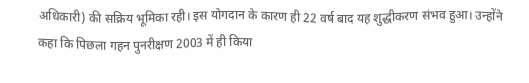अधिकारी) की सक्रिय भूमिका रही। इस योगदान के कारण ही 22 वर्ष बाद यह शुद्धीकरण संभव हुआ। उन्होंने कहा कि पिछला गहन पुनरीक्षण 2003 में ही किया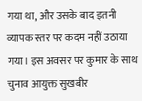गया था, और उसके बाद इतनी व्यापक स्तर पर कदम नहीं उठाया गया। इस अवसर पर कुमार के साथ चुनाव आयुक्त सुखबीर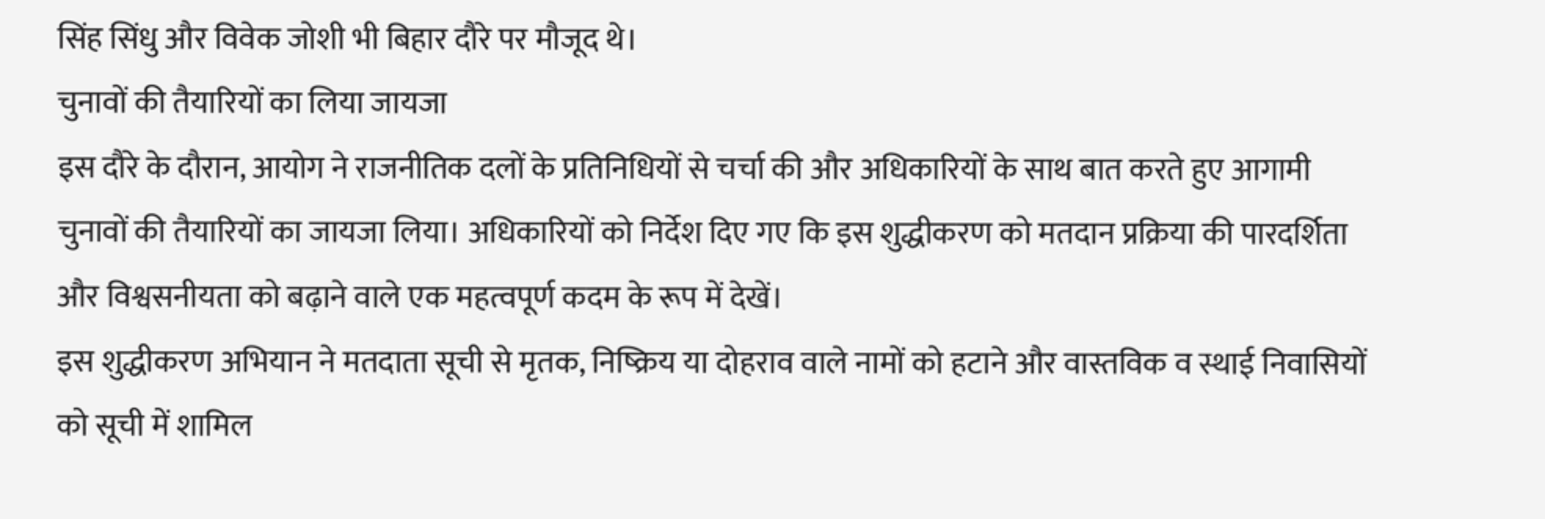सिंह सिंधु और विवेक जोशी भी बिहार दौरे पर मौजूद थे।
चुनावों की तैयारियों का लिया जायजा
इस दौरे के दौरान, आयोग ने राजनीतिक दलों के प्रतिनिधियों से चर्चा की और अधिकारियों के साथ बात करते हुए आगामी चुनावों की तैयारियों का जायजा लिया। अधिकारियों को निर्देश दिए गए कि इस शुद्धीकरण को मतदान प्रक्रिया की पारदर्शिता और विश्वसनीयता को बढ़ाने वाले एक महत्वपूर्ण कदम के रूप में देखें।
इस शुद्धीकरण अभियान ने मतदाता सूची से मृतक, निष्क्रिय या दोहराव वाले नामों को हटाने और वास्तविक व स्थाई निवासियों को सूची में शामिल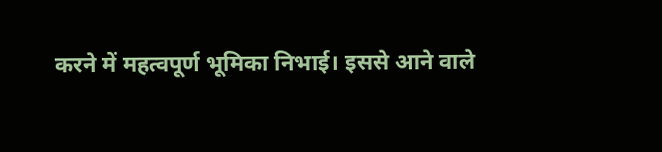करने में महत्वपूर्ण भूमिका निभाई। इससे आने वाले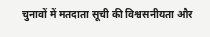चुनावों में मतदाता सूची की विश्वसनीयता और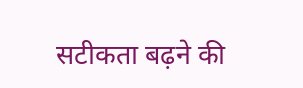सटीकता बढ़ने की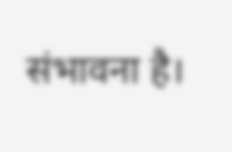संभावना है।